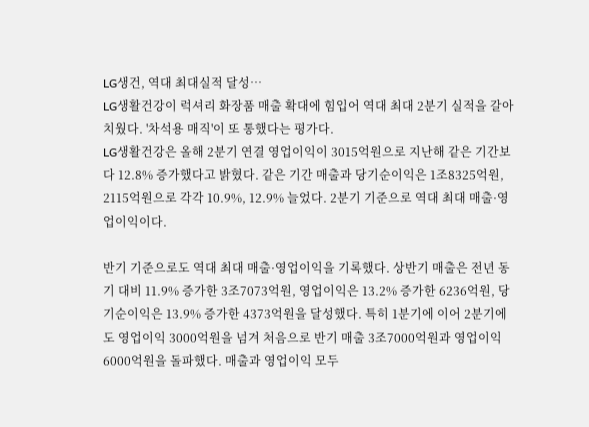LG생건, 역대 최대실적 달성…
LG생활건강이 럭셔리 화장품 매출 확대에 힘입어 역대 최대 2분기 실적을 갈아치웠다. '차석용 매직'이 또 통했다는 평가다.
LG생활건강은 올해 2분기 연결 영업이익이 3015억원으로 지난해 같은 기간보다 12.8% 증가했다고 밝혔다. 같은 기간 매출과 당기순이익은 1조8325억원, 2115억원으로 각각 10.9%, 12.9% 늘었다. 2분기 기준으로 역대 최대 매출·영업이익이다.

반기 기준으로도 역대 최대 매출·영업이익을 기록했다. 상반기 매출은 전년 동기 대비 11.9% 증가한 3조7073억원, 영업이익은 13.2% 증가한 6236억원, 당기순이익은 13.9% 증가한 4373억원을 달성했다. 특히 1분기에 이어 2분기에도 영업이익 3000억원을 넘겨 처음으로 반기 매출 3조7000억원과 영업이익 6000억원을 돌파했다. 매출과 영업이익 모두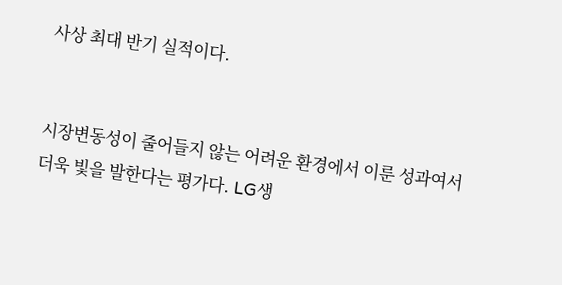사상 최대 반기 실적이다.


시장변동성이 줄어들지 않는 어려운 환경에서 이룬 성과여서 더욱 빛을 발한다는 평가다. LG생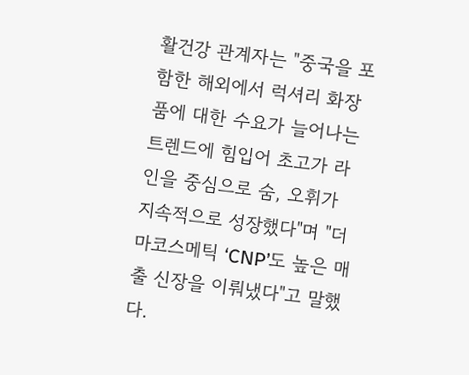활건강 관계자는 "중국을 포함한 해외에서 럭셔리 화장품에 대한 수요가 늘어나는 트렌드에 힘입어 초고가 라인을 중심으로 숨, 오휘가 지속적으로 성장했다"며 "더마코스메틱 ‘CNP’도 높은 매출 신장을 이뤄냈다"고 말했다.